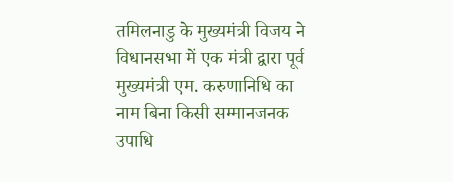तमिलनाडु के मुख्यमंत्री विजय ने विधानसभा में एक मंत्री द्वारा पूर्व मुख्यमंत्री एम. करुणानिधि का नाम बिना किसी सम्मानजनक उपाधि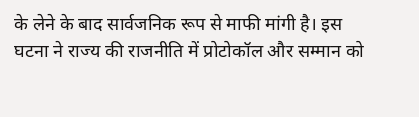के लेने के बाद सार्वजनिक रूप से माफी मांगी है। इस घटना ने राज्य की राजनीति में प्रोटोकॉल और सम्मान को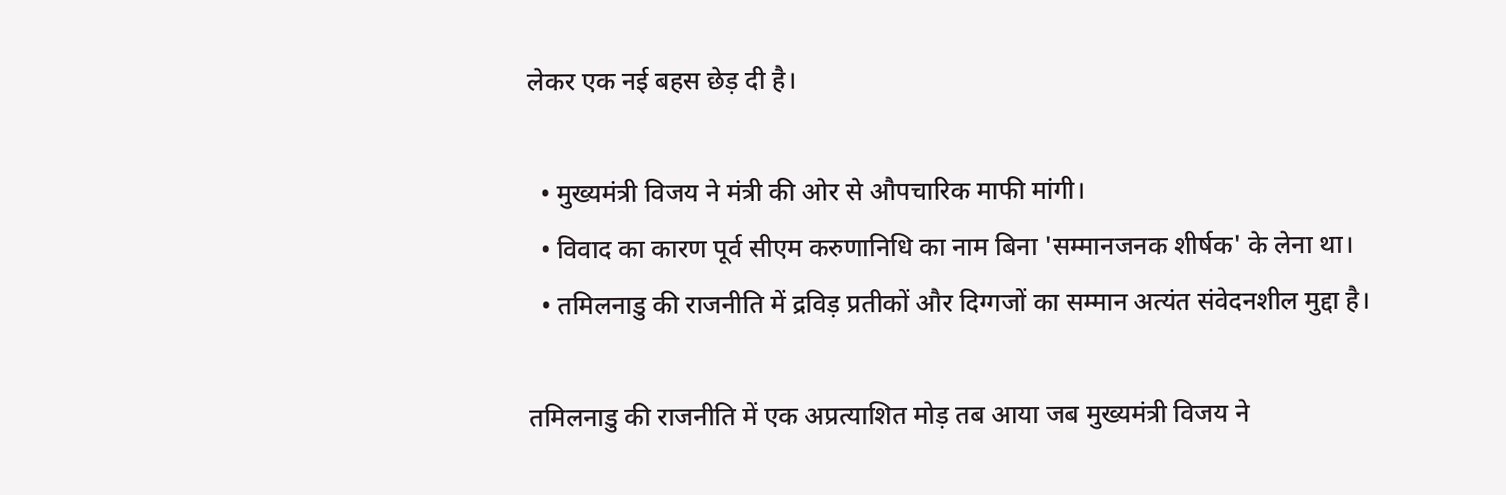लेकर एक नई बहस छेड़ दी है।

  • मुख्यमंत्री विजय ने मंत्री की ओर से औपचारिक माफी मांगी।
  • विवाद का कारण पूर्व सीएम करुणानिधि का नाम बिना 'सम्मानजनक शीर्षक' के लेना था।
  • तमिलनाडु की राजनीति में द्रविड़ प्रतीकों और दिग्गजों का सम्मान अत्यंत संवेदनशील मुद्दा है।

तमिलनाडु की राजनीति में एक अप्रत्याशित मोड़ तब आया जब मुख्यमंत्री विजय ने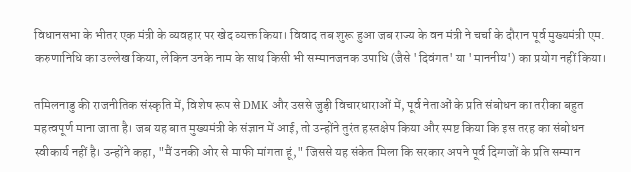विधानसभा के भीतर एक मंत्री के व्यवहार पर खेद व्यक्त किया। विवाद तब शुरू हुआ जब राज्य के वन मंत्री ने चर्चा के दौरान पूर्व मुख्यमंत्री एम. करुणानिधि का उल्लेख किया, लेकिन उनके नाम के साथ किसी भी सम्मानजनक उपाधि (जैसे 'दिवंगत' या 'माननीय') का प्रयोग नहीं किया।

तमिलनाडु की राजनीतिक संस्कृति में, विशेष रूप से DMK और उससे जुड़ी विचारधाराओं में, पूर्व नेताओं के प्रति संबोधन का तरीका बहुत महत्वपूर्ण माना जाता है। जब यह बात मुख्यमंत्री के संज्ञान में आई, तो उन्होंने तुरंत हस्तक्षेप किया और स्पष्ट किया कि इस तरह का संबोधन स्वीकार्य नहीं है। उन्होंने कहा, "मैं उनकी ओर से माफी मांगता हूं," जिससे यह संकेत मिला कि सरकार अपने पूर्व दिग्गजों के प्रति सम्मान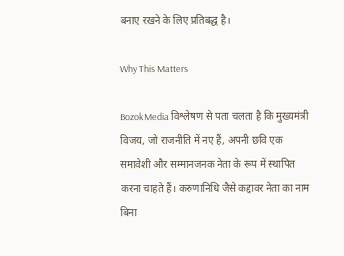बनाए रखने के लिए प्रतिबद्ध है।

Why This Matters

BozokMedia विश्लेषण से पता चलता है कि मुख्यमंत्री विजय, जो राजनीति में नए हैं, अपनी छवि एक समावेशी और सम्मानजनक नेता के रूप में स्थापित करना चाहते हैं। करुणानिधि जैसे कद्दावर नेता का नाम बिना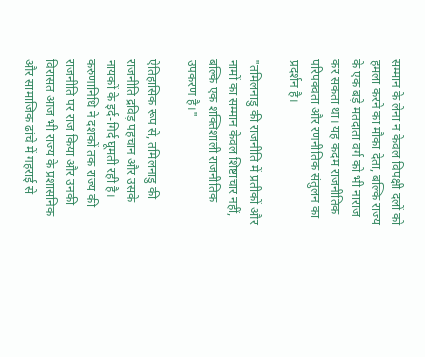सम्मान के लेना न केवल विपक्षी दलों को हमला करने का मौका देता, बल्कि राज्य के एक बड़े मतदाता वर्ग को भी नाराज कर सकता था। यह कदम राजनीतिक परिपक्वता और रणनीतिक संतुलन का प्रदर्शन है।

"तमिलनाडु की राजनीति में प्रतीकों और नामों का सम्मान केवल शिष्टाचार नहीं, बल्कि एक शक्तिशाली राजनीतिक उपकरण है।"

ऐतिहासिक रूप से, तमिलनाडु की राजनीति द्रविड़ पहचान और उसके नायकों के इर्द-गिर्द घूमती रही है। करुणानिधि ने दशकों तक राज्य की राजनीति पर राज किया और उनकी विरासत आज भी राज्य के प्रशासनिक और सामाजिक ढांचे में गहराई से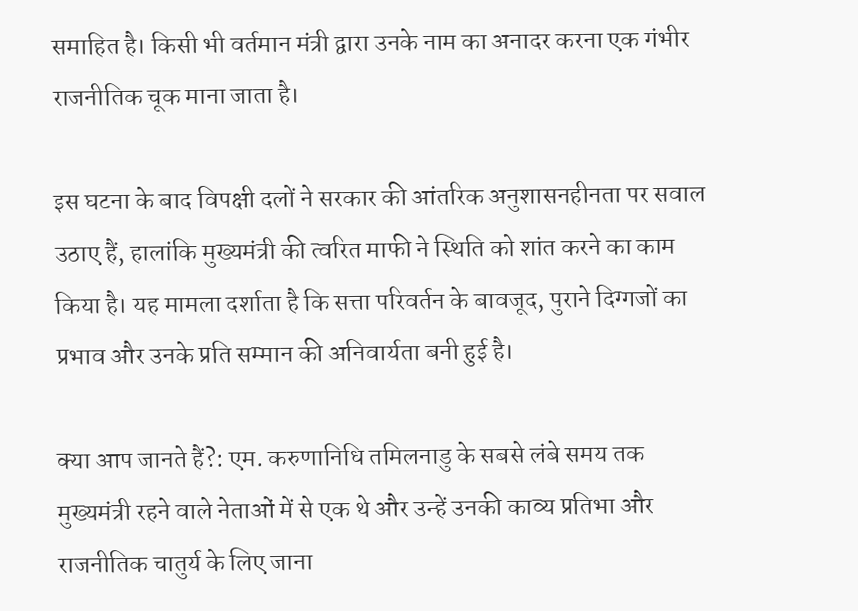समाहित है। किसी भी वर्तमान मंत्री द्वारा उनके नाम का अनादर करना एक गंभीर राजनीतिक चूक माना जाता है।

इस घटना के बाद विपक्षी दलों ने सरकार की आंतरिक अनुशासनहीनता पर सवाल उठाए हैं, हालांकि मुख्यमंत्री की त्वरित माफी ने स्थिति को शांत करने का काम किया है। यह मामला दर्शाता है कि सत्ता परिवर्तन के बावजूद, पुराने दिग्गजों का प्रभाव और उनके प्रति सम्मान की अनिवार्यता बनी हुई है।

क्या आप जानते हैं?: एम. करुणानिधि तमिलनाडु के सबसे लंबे समय तक मुख्यमंत्री रहने वाले नेताओं में से एक थे और उन्हें उनकी काव्य प्रतिभा और राजनीतिक चातुर्य के लिए जाना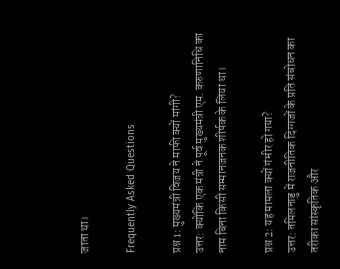जाता था।

Frequently Asked Questions

प्रश्न 1: मुख्यमंत्री विजय ने माफी क्यों मांगी?
उत्तर: क्योंकि एक मंत्री ने पूर्व मुख्यमंत्री एम. करुणानिधि का नाम बिना किसी सम्मानजनक शीर्षक के लिया था।

प्रश्न 2: यह मामला क्यों गंभीर हो गया?
उत्तर: तमिलनाडु में राजनीतिक दिग्गजों के प्रति संबोधन का तरीका सांस्कृतिक और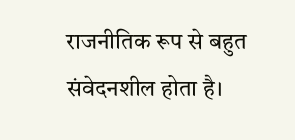राजनीतिक रूप से बहुत संवेदनशील होता है।